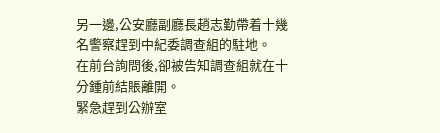另一邊,公安廳副廳長趙志勤帶着十幾名警察趕到中紀委調查組的駐地。
在前台詢問後,卻被告知調查組就在十分鍾前結賬離開。
緊急趕到公辦室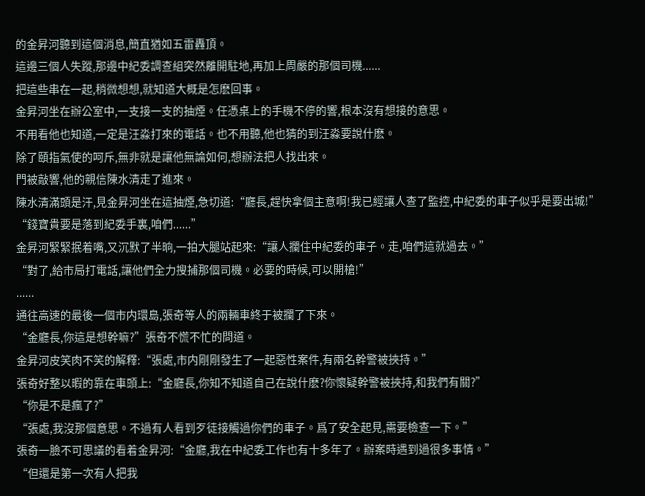的金昇河聽到這個消息,簡直猶如五雷轟頂。
這邊三個人失蹤,那邊中紀委調查組突然離開駐地,再加上周嚴的那個司機......
把這些串在一起,稍微想想,就知道大概是怎麽回事。
金昇河坐在辦公室中,一支接一支的抽煙。任憑桌上的手機不停的響,根本沒有想接的意思。
不用看他也知道,一定是汪淼打來的電話。也不用聽,他也猜的到汪淼要說什麽。
除了頤指氣使的呵斥,無非就是讓他無論如何,想辦法把人找出來。
門被敲響,他的親信陳水清走了進來。
陳水清滿頭是汗,見金昇河坐在這抽煙,急切道:“廳長,趕快拿個主意啊!我已經讓人查了監控,中紀委的車子似乎是要出城!”
“錢寶貴要是落到紀委手裏,咱們......”
金昇河緊緊抿着嘴,又沉默了半晌,一拍大腿站起來:“讓人攔住中紀委的車子。走,咱們這就過去。”
“對了,給市局打電話,讓他們全力搜捕那個司機。必要的時候,可以開槍!”
......
通往高速的最後一個市内環島,張奇等人的兩輛車終于被攔了下來。
“金廳長,你這是想幹嘛?”張奇不慌不忙的問道。
金昇河皮笑肉不笑的解釋:“張處,市内剛剛發生了一起惡性案件,有兩名幹警被挾持。”
張奇好整以暇的靠在車頭上:“金廳長,你知不知道自己在說什麽?你懷疑幹警被挾持,和我們有關?”
“你是不是瘋了?”
“張處,我沒那個意思。不過有人看到歹徒接觸過你們的車子。爲了安全起見,需要檢查一下。”
張奇一臉不可思議的看着金昇河:“金廳,我在中紀委工作也有十多年了。辦案時遇到過很多事情。”
“但還是第一次有人把我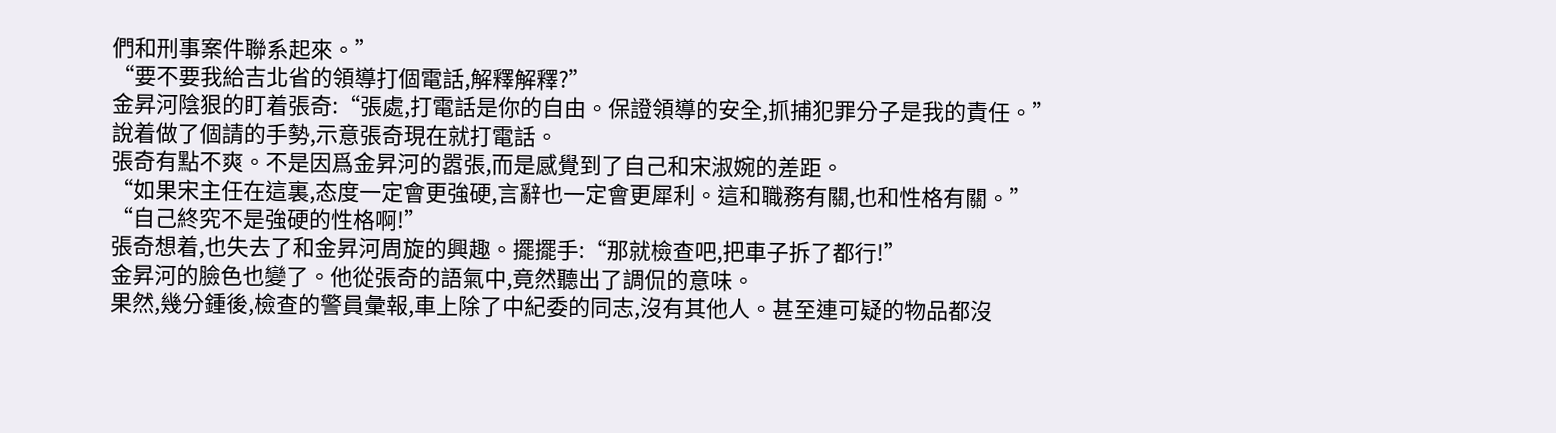們和刑事案件聯系起來。”
“要不要我給吉北省的領導打個電話,解釋解釋?”
金昇河陰狠的盯着張奇:“張處,打電話是你的自由。保證領導的安全,抓捕犯罪分子是我的責任。”
說着做了個請的手勢,示意張奇現在就打電話。
張奇有點不爽。不是因爲金昇河的嚣張,而是感覺到了自己和宋淑婉的差距。
“如果宋主任在這裏,态度一定會更強硬,言辭也一定會更犀利。這和職務有關,也和性格有關。”
“自己終究不是強硬的性格啊!”
張奇想着,也失去了和金昇河周旋的興趣。擺擺手:“那就檢查吧,把車子拆了都行!”
金昇河的臉色也變了。他從張奇的語氣中,竟然聽出了調侃的意味。
果然,幾分鍾後,檢查的警員彙報,車上除了中紀委的同志,沒有其他人。甚至連可疑的物品都沒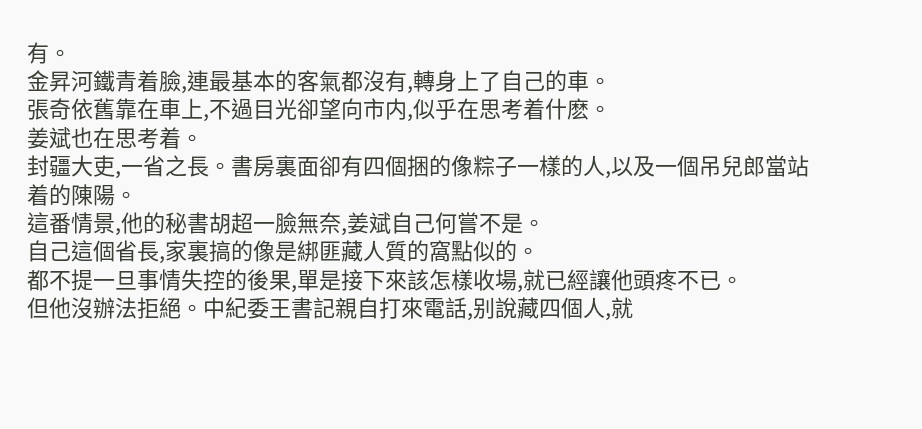有。
金昇河鐵青着臉,連最基本的客氣都沒有,轉身上了自己的車。
張奇依舊靠在車上,不過目光卻望向市内,似乎在思考着什麽。
姜斌也在思考着。
封疆大吏,一省之長。書房裏面卻有四個捆的像粽子一樣的人,以及一個吊兒郎當站着的陳陽。
這番情景,他的秘書胡超一臉無奈,姜斌自己何嘗不是。
自己這個省長,家裏搞的像是綁匪藏人質的窩點似的。
都不提一旦事情失控的後果,單是接下來該怎樣收場,就已經讓他頭疼不已。
但他沒辦法拒絕。中紀委王書記親自打來電話,别說藏四個人,就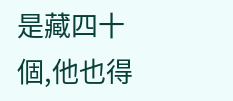是藏四十個,他也得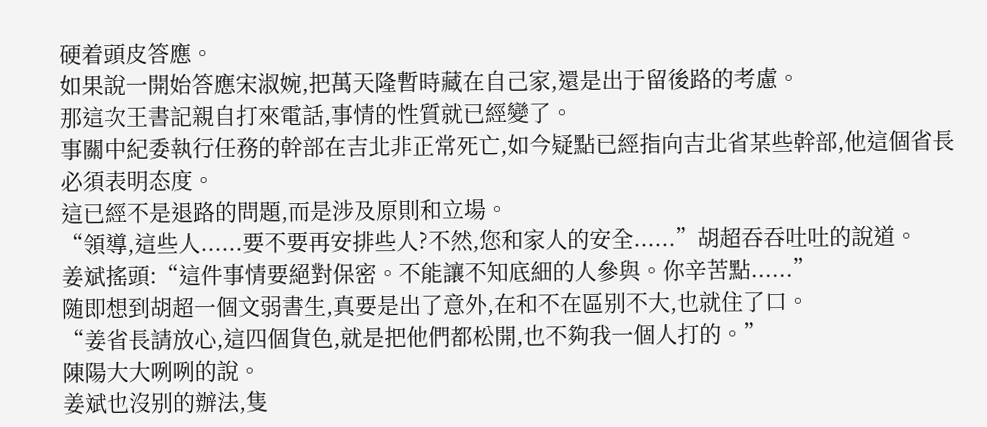硬着頭皮答應。
如果說一開始答應宋淑婉,把萬天隆暫時藏在自己家,還是出于留後路的考慮。
那這次王書記親自打來電話,事情的性質就已經變了。
事關中紀委執行任務的幹部在吉北非正常死亡,如今疑點已經指向吉北省某些幹部,他這個省長必須表明态度。
這已經不是退路的問題,而是涉及原則和立場。
“領導,這些人......要不要再安排些人?不然,您和家人的安全......”胡超吞吞吐吐的說道。
姜斌搖頭:“這件事情要絕對保密。不能讓不知底細的人參與。你辛苦點......”
随即想到胡超一個文弱書生,真要是出了意外,在和不在區别不大,也就住了口。
“姜省長請放心,這四個貨色,就是把他們都松開,也不夠我一個人打的。”
陳陽大大咧咧的說。
姜斌也沒别的辦法,隻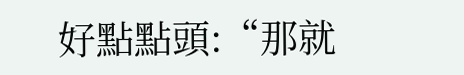好點點頭:“那就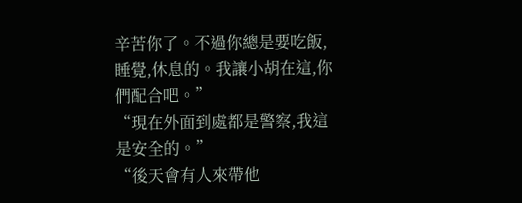辛苦你了。不過你總是要吃飯,睡覺,休息的。我讓小胡在這,你們配合吧。”
“現在外面到處都是警察,我這是安全的。”
“後天會有人來帶他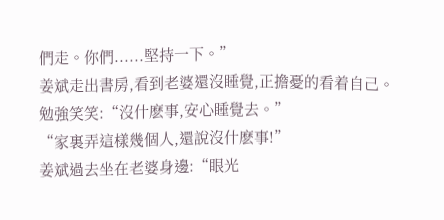們走。你們......堅持一下。”
姜斌走出書房,看到老婆還沒睡覺,正擔憂的看着自己。勉強笑笑:“沒什麽事,安心睡覺去。”
“家裏弄這樣幾個人,還說沒什麽事!”
姜斌過去坐在老婆身邊:“眼光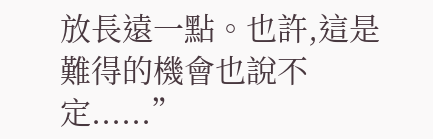放長遠一點。也許,這是難得的機會也說不定......”